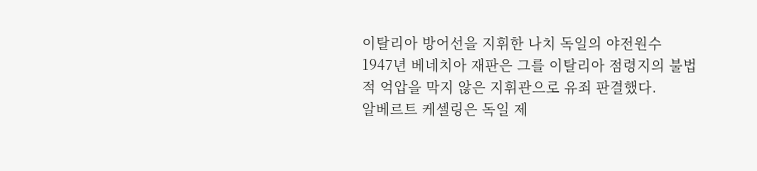이탈리아 방어선을 지휘한 나치 독일의 야전원수
1947년 베네치아 재판은 그를 이탈리아 점령지의 불법적 억압을 막지 않은 지휘관으로 유죄 판결했다.
알베르트 케셀링은 독일 제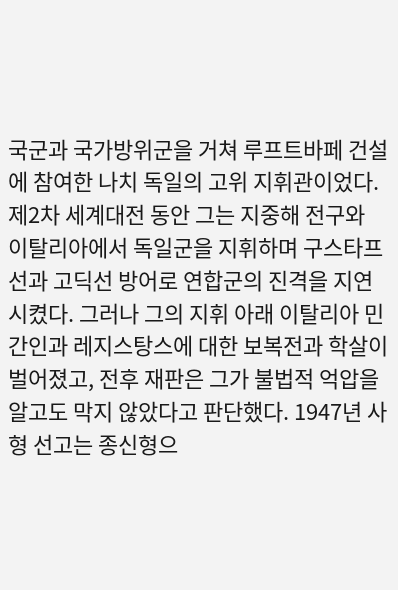국군과 국가방위군을 거쳐 루프트바페 건설에 참여한 나치 독일의 고위 지휘관이었다. 제2차 세계대전 동안 그는 지중해 전구와 이탈리아에서 독일군을 지휘하며 구스타프선과 고딕선 방어로 연합군의 진격을 지연시켰다. 그러나 그의 지휘 아래 이탈리아 민간인과 레지스탕스에 대한 보복전과 학살이 벌어졌고, 전후 재판은 그가 불법적 억압을 알고도 막지 않았다고 판단했다. 1947년 사형 선고는 종신형으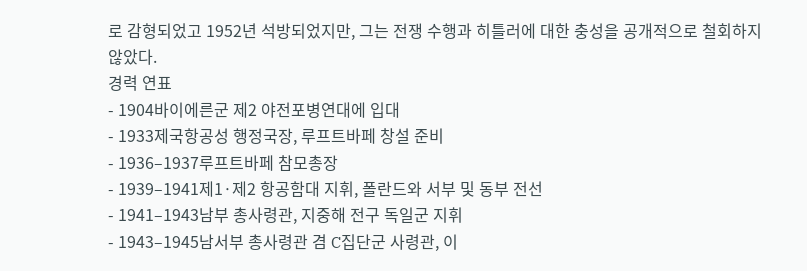로 감형되었고 1952년 석방되었지만, 그는 전쟁 수행과 히틀러에 대한 충성을 공개적으로 철회하지 않았다.
경력 연표
- 1904바이에른군 제2 야전포병연대에 입대
- 1933제국항공성 행정국장, 루프트바페 창설 준비
- 1936–1937루프트바페 참모총장
- 1939–1941제1·제2 항공함대 지휘, 폴란드와 서부 및 동부 전선
- 1941–1943남부 총사령관, 지중해 전구 독일군 지휘
- 1943–1945남서부 총사령관 겸 C집단군 사령관, 이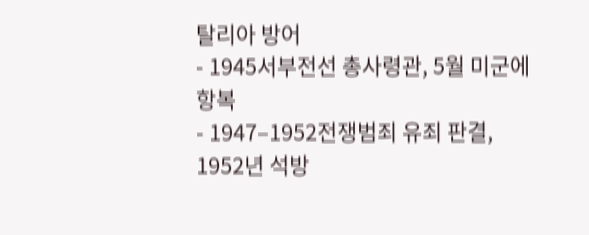탈리아 방어
- 1945서부전선 총사령관, 5월 미군에 항복
- 1947–1952전쟁범죄 유죄 판결, 1952년 석방